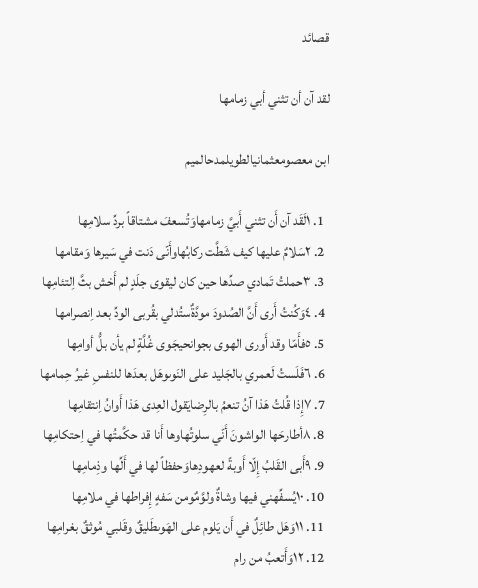قصائد

لقد آن أن تثني أبي زمامها

ابن معصومعثمانيالطويلمدحالميم

  1. ١لَقَد آن أَن تثني أَبيَّ زمامهاوَتُسعفَ مشتاقاً بردِّ سلامِها
  2. ٢سَلامٌ عليها كيف شَطَّت ركابُهاوأَنّى دَنت في سَيرها وَمقامها
  3. ٣حملتُ تَمادي صدِّها حين كان ليقوى جلَدٍ لم أَخش بثَّ اِلتئامِها
  4. ٤وَكُنتُ أَرى أَنَّ الصُدودَ مودَّةٌستُدلي بقُربى الودِّ بعد اِنصرامها
  5. ٥فأَمّا وقد أَورى الهوى بجوانحيجَوى غُلَّةٍ لم يأن بلُّ أوامِها
  6. ٦فَلَستُ لَعمري بالجَليد على النَوىوهَل بعدَها للنفسِ غيرُ حِمامها
  7. ٧إِذا قُلتُ هَذا آنُ تنعمُ بالرِضايَقول العِدى هَذا أَوانُ اِنتقامِها
  8. ٨أطارحَها الواشونَ أَنّي سلوتُهاوها أَنا قد حكَّمتُها في اِحتكامِها
  9. ٩أَبى القَلبُ إِلّا أَوبةً لعهودِهاوَحفظاً لها في أَلِّها وذِمامِها
  10. ١٠يُسفِّهني فيها وشاةٌ ولوَّمٌومن سَفهٍ إِفراطها في ملامِها
  11. ١١وَهَل طائِلٌ في أَن يَلوم على الهَوىطَليقٌ وقَلبي مُوثقٌ بغرامِها
  12. ١٢وَأَتعبُ من رام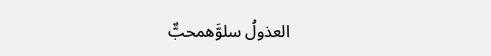العذولُ سلوَّهمحبٌّ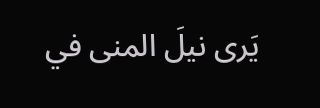يَرى نيلَ المنى في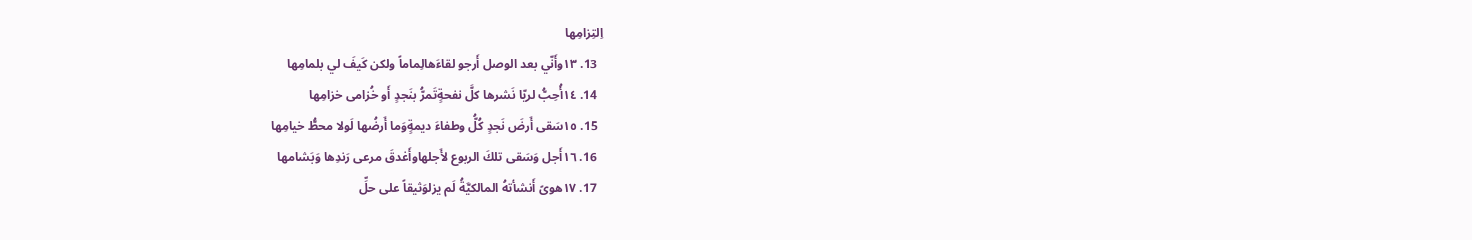اِلتِزامِها
  13. ١٣وأَنّي بعد الوصل أَرجو لقاءَهالِماماً ولكن كَيفَ لي بلمامِها
  14. ١٤أُحِبُّ لريّا نَشرها كلَّ نفحةٍتَمرُّ بنَجدٍ أَو خُزامى خزامِها
  15. ١٥سَقى أَرضَ نَجدٍ كُلُّ وطفاءَ ديمةٍوَما أَرضُها لَولا محطُّ خيامِها
  16. ١٦أَجل وَسَقى تلكَ الربوع لأَجلهاوأَغدقَ مرعى رَندِها وَبَشامها
  17. ١٧هوىً أَنشأتهُ المالكيَّةُ لَم يزلوَثيقاً على حلِّ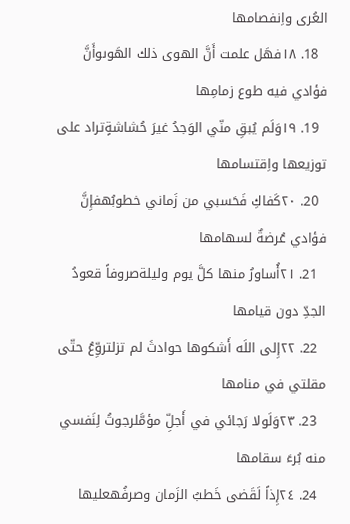العُرى واِنفصامها
  18. ١٨فهَل علمت أَنَّ الهوى ذلك الهَوىوأَنَّ فؤادي فيه طوع زمامِها
  19. ١٩وَلَم يُبقِ منّي الوَجدُ غيرَ حُشاشةٍتراد على توزيعها واِقتسامها
  20. ٢٠كَفاكِ فَحَسبي من زَماني خطوبُهفإِنَّ فؤادي عُرضةٌ لسهامها
  21. ٢١أُساورُ منها كلَّ يوم وليلةصروفاً قعودُ الجدِّ دون قيامها
  22. ٢٢إِلى اللَه أَشكوها حوادثَ لم تزلتروِّعُ حتّى مقلتي في منامها
  23. ٢٣وَلَولا رَجائي في أَجلِّ مؤمَّلرجوتُ لِنَفسي منه بُرءَ سقامها
  24. ٢٤إِذاً لَقَضى خَطبُ الزَمان وصرفُهعليها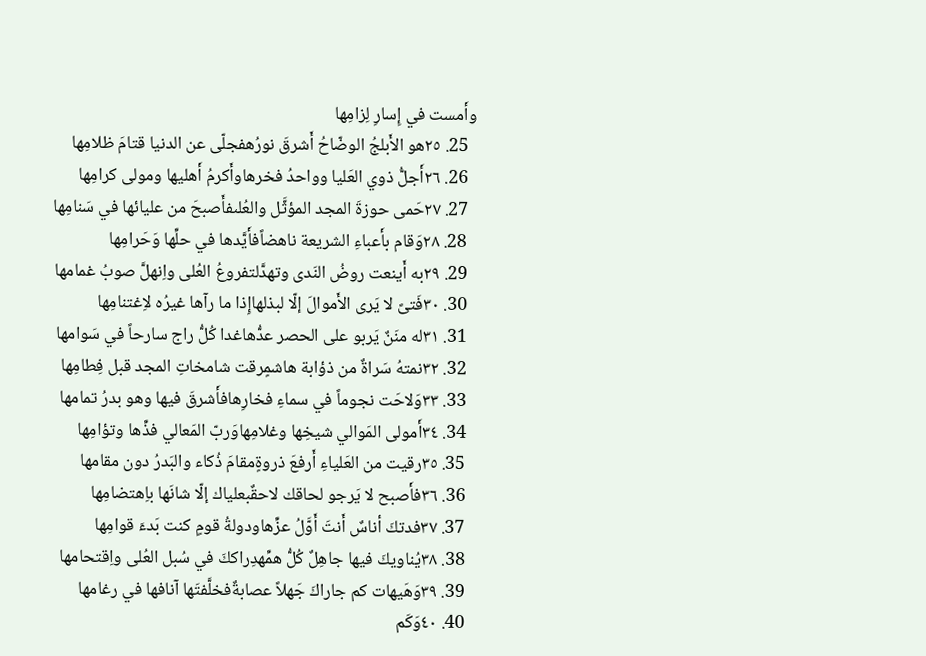وأَمست في إِسارِ لِزامِها
  25. ٢٥هو الأَبلجُ الوضّاحُ أَشرقَ نورُهفجلّى عن الدنيا قتامَ ظلامِها
  26. ٢٦أَجلُّ ذوي العَليا وواحدُ فخرهاوأَكرمُ أَهليها ومولى كرامِها
  27. ٢٧حَمى حوزةَ المجد المؤثَّل والعُلىفأَصبحَ من عليائها في سَنامِها
  28. ٢٨وَقام بأَعباءِ الشريعة ناهضاًفأَيَّدها في حلِّها وَحَرامِها
  29. ٢٩به أَينعت روضُ النَدى وتهدَّلتفروعُ العُلى واِنهلَّ صوبُ غمامها
  30. ٣٠فَتىً لا يَرى الأَموالَ إلّا لبذلهاإِذا ما رآها غيرُه لاِغتنامِها
  31. ٣١له منَنٌ يَربو على الحصر عدُّهاغدا كُلُّ راج سارحاً في سَوامها
  32. ٣٢نمتهُ سَراةٌ من ذؤابة هاشمٍرقت شامخاتِ المجد قبل فِطامِها
  33. ٣٣وَلاحَت نجوماً في سماءِ فخارِهافأَشرقَ فيها وهو بدرُ تمامها
  34. ٣٤أَمولى المَوالي شيخِها وغلامِهاوَربّ المَعالي فذِّها وتؤامِها
  35. ٣٥رقيت من العَلياءِ أَرفعَ ذروةٍمقامَ ذُكاء والبَدرُ دون مقامها
  36. ٣٦فأَصبح لا يَرجو لحاقك لاحقٌبعلياك إلّا شانَها باِهتضامِها
  37. ٣٧فدتكَ أناسٌ أَنتَ أَوَّلُ عزِّهاودولةُ قومٍ كنت بَدءَ قوامِها
  38. ٣٨يُناويكَ فيها جاهِلٌ كُلُّ همِّهدِراككَ في سُبل العُلى واِقتحامها
  39. ٣٩وَهَيهات كم جاراكَ جَهلاً عصابةٌفخلَّفتَها آنافها في رغامها
  40. ٤٠وَكَم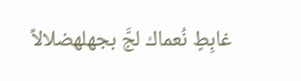غابِطٍ نُعماك لجَّ بجهلهضلالاً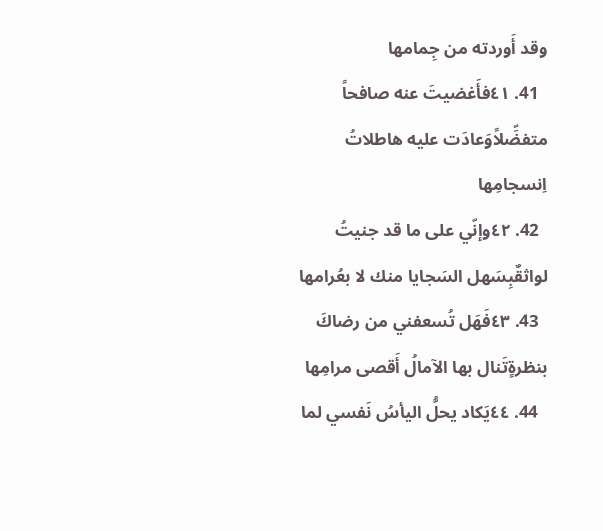وقد أَوردته من جِمامها
  41. ٤١فأَغضيتَ عنه صافحاً متفضِّلاًوَعادَت عليه هاطلاتُ اِنسجامِها
  42. ٤٢وإنّي على ما قد جنيتُ لواثقٌبِسَهل السَجايا منك لا بعُرامها
  43. ٤٣فَهَل تُسعفني من رضاكَ بنظرةٍتَنال بها الآمالُ أَقصى مرامِها
  44. ٤٤يَكاد يحلُّ اليأسُ نَفسي لما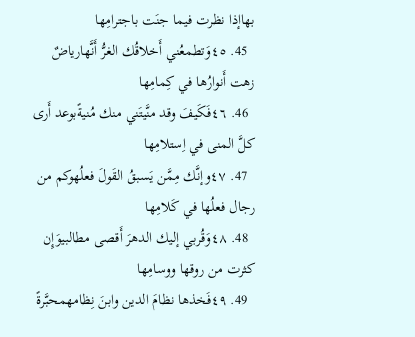بهاإذا نظرت فيما جنَت باجترامِها
  45. ٤٥وَتطمعُني أَخلاقُك الغرُّ أَنَّهارياضٌ زهت أَنوارُها في كِمامِها
  46. ٤٦فَكَيفَ وقد منَّيتَني منك مُنيةًبوعد أَرى كلَّ المنى في اِستلامِها
  47. ٤٧وإنَّك مِمَّن يَسبقُ القَولَ فعلُهوكم من رجال فعلُها في كَلامِها
  48. ٤٨وَقُربي إليك الدهرَ أَقصى مطالبيوَإِن كثرت من روقها ووسامِها
  49. ٤٩فَخذها نظامَ الدين وابنَ نِظامهمحبَّرةً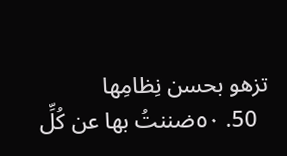تزهو بحسن نِظامِها
  50. ٥٠ضننتُ بها عن كُلِّ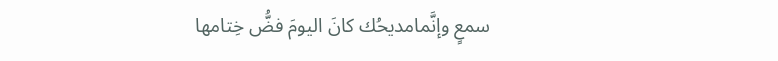سمعٍ وإنَّمامديحُك كانَ اليومَ فضُّ خِتامها